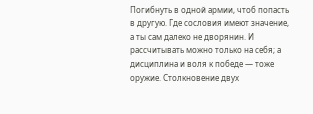Погибнуть в одной армии, чтоб попасть в другую. Где сословия имеют значение, а ты сам далеко не дворянин. И рассчитывать можно только на себя; а дисциплина и воля к победе — тоже оружие. Столкновение двух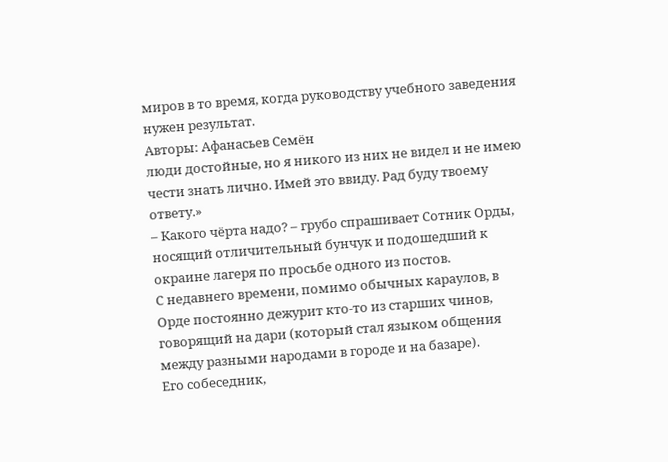миров в то время, когда руководству учебного заведения нужен результат.
Авторы: Афанасьев Семён
люди достойные, но я никого из них не видел и не имею чести знать лично. Имей это ввиду. Рад буду твоему ответу.»
– Какого чёрта надо? – грубо спрашивает Сотник Орды, носящий отличительный бунчук и подошедший к окраине лагеря по просьбе одного из постов.
С недавнего времени, помимо обычных караулов, в Орде постоянно дежурит кто‑то из старших чинов, говорящий на дари (который стал языком общения между разными народами в городе и на базаре).
Его собеседник,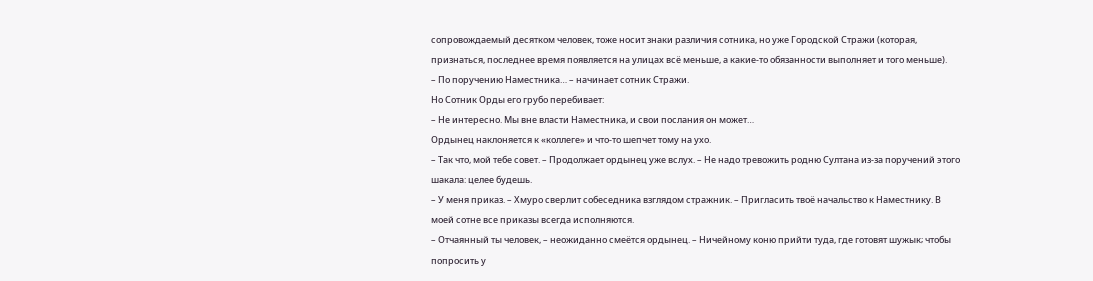сопровождаемый десятком человек, тоже носит знаки различия сотника, но уже Городской Стражи (которая, признаться, последнее время появляется на улицах всё меньше, а какие‑то обязанности выполняет и того меньше).
– По поручению Наместника… – начинает сотник Стражи.
Но Сотник Орды его грубо перебивает:
– Не интересно. Мы вне власти Наместника, и свои послания он может…
Ордынец наклоняется к «коллеге» и что‑то шепчет тому на ухо.
– Так что, мой тебе совет. – Продолжает ордынец уже вслух. – Не надо тревожить родню Султана из‑за поручений этого шакала: целее будешь.
– У меня приказ. – Хмуро сверлит собеседника взглядом стражник. – Пригласить твоё начальство к Наместнику. В моей сотне все приказы всегда исполняются.
– Отчаянный ты человек, – неожиданно смеётся ордынец. – Ничейному коню прийти туда, где готовят шужык; чтобы попросить у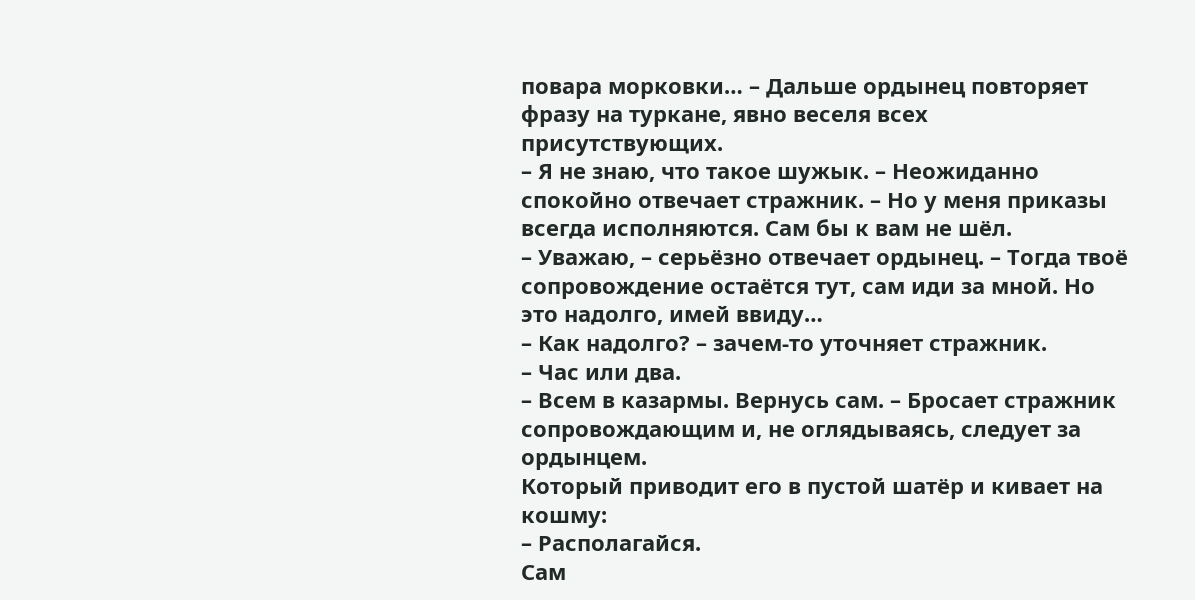повара морковки… – Дальше ордынец повторяет фразу на туркане, явно веселя всех присутствующих.
– Я не знаю, что такое шужык. – Неожиданно спокойно отвечает стражник. – Но у меня приказы всегда исполняются. Сам бы к вам не шёл.
– Уважаю, – серьёзно отвечает ордынец. – Тогда твоё сопровождение остаётся тут, сам иди за мной. Но это надолго, имей ввиду…
– Как надолго? – зачем‑то уточняет стражник.
– Час или два.
– Всем в казармы. Вернусь сам. – Бросает стражник сопровождающим и, не оглядываясь, следует за ордынцем.
Который приводит его в пустой шатёр и кивает на кошму:
– Располагайся.
Сам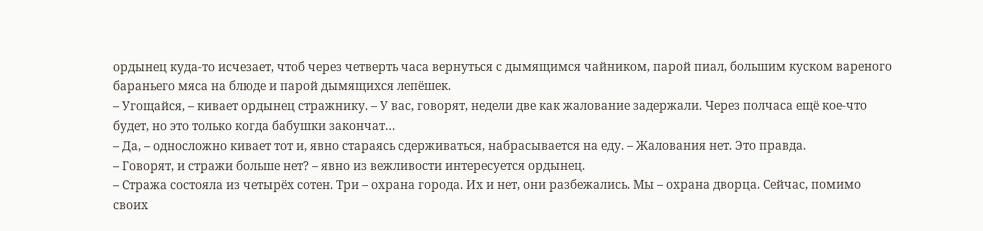ордынец куда‑то исчезает, чтоб через четверть часа вернуться с дымящимся чайником, парой пиал, большим куском вареного бараньего мяса на блюде и парой дымящихся лепёшек.
– Угощайся, – кивает ордынец стражнику. – У вас, говорят, недели две как жалование задержали. Через полчаса ещё кое‑что будет, но это только когда бабушки закончат…
– Да, – односложно кивает тот и, явно стараясь сдерживаться, набрасывается на еду. – Жалования нет. Это правда.
– Говорят, и стражи больше нет? – явно из вежливости интересуется ордынец.
– Стража состояла из четырёх сотен. Три – охрана города. Их и нет, они разбежались. Мы – охрана дворца. Сейчас, помимо своих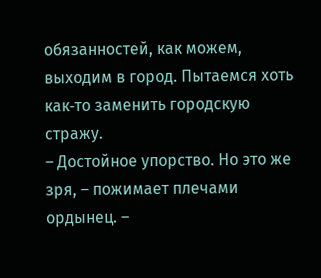обязанностей, как можем, выходим в город. Пытаемся хоть как‑то заменить городскую стражу.
– Достойное упорство. Но это же зря, – пожимает плечами ордынец. –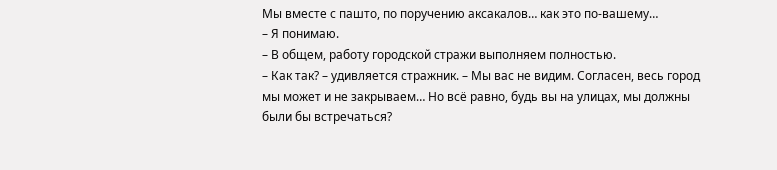Мы вместе с пашто, по поручению аксакалов… как это по‑вашему…
– Я понимаю.
– В общем, работу городской стражи выполняем полностью.
– Как так? – удивляется стражник. – Мы вас не видим. Согласен, весь город мы может и не закрываем… Но всё равно, будь вы на улицах, мы должны были бы встречаться?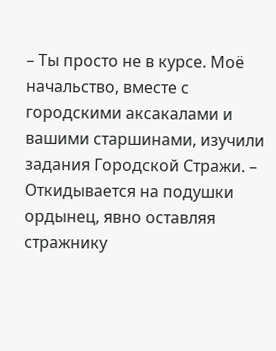– Ты просто не в курсе. Моё начальство, вместе с городскими аксакалами и вашими старшинами, изучили задания Городской Стражи. – Откидывается на подушки ордынец, явно оставляя стражнику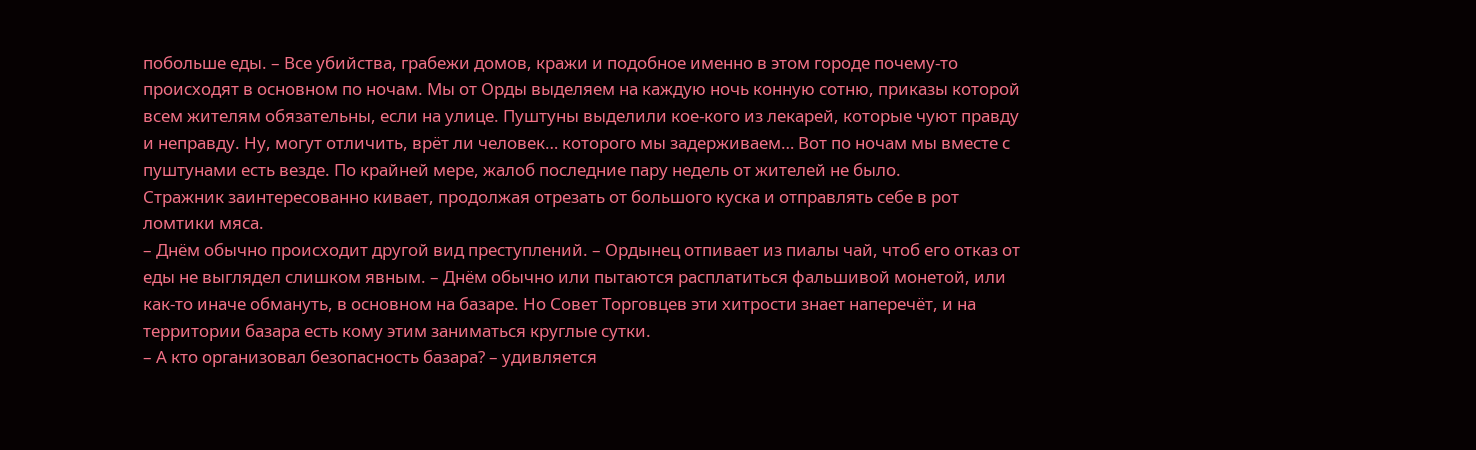побольше еды. – Все убийства, грабежи домов, кражи и подобное именно в этом городе почему‑то происходят в основном по ночам. Мы от Орды выделяем на каждую ночь конную сотню, приказы которой всем жителям обязательны, если на улице. Пуштуны выделили кое‑кого из лекарей, которые чуют правду и неправду. Ну, могут отличить, врёт ли человек… которого мы задерживаем… Вот по ночам мы вместе с пуштунами есть везде. По крайней мере, жалоб последние пару недель от жителей не было.
Стражник заинтересованно кивает, продолжая отрезать от большого куска и отправлять себе в рот ломтики мяса.
– Днём обычно происходит другой вид преступлений. – Ордынец отпивает из пиалы чай, чтоб его отказ от еды не выглядел слишком явным. – Днём обычно или пытаются расплатиться фальшивой монетой, или как‑то иначе обмануть, в основном на базаре. Но Совет Торговцев эти хитрости знает наперечёт, и на территории базара есть кому этим заниматься круглые сутки.
– А кто организовал безопасность базара? – удивляется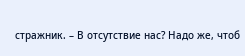стражник. – В отсутствие нас? Надо же, чтоб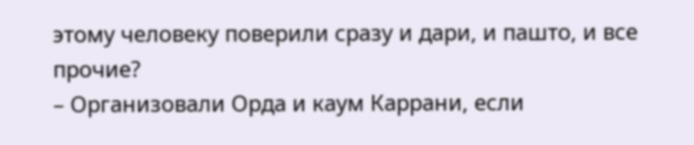этому человеку поверили сразу и дари, и пашто, и все прочие?
– Организовали Орда и каум Каррани, если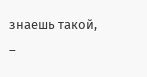знаешь такой, –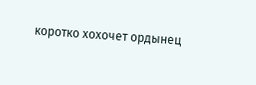коротко хохочет ордынец